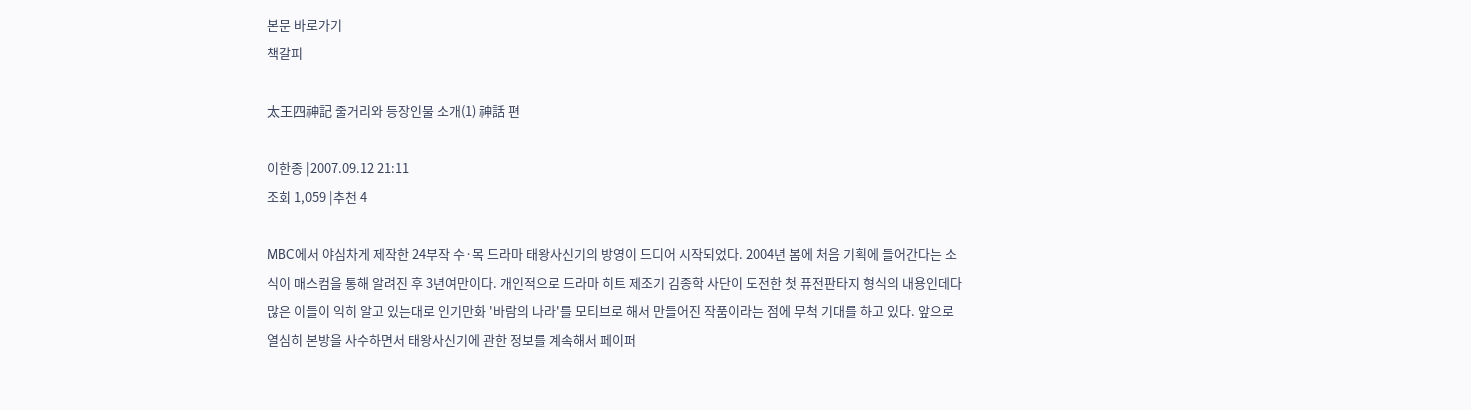본문 바로가기
책갈피

太王四神記 줄거리와 등장인물 소개(1) 神話 편

이한종 |2007.09.12 21:11
조회 1,059 |추천 4

MBC에서 야심차게 제작한 24부작 수·목 드라마 태왕사신기의 방영이 드디어 시작되었다. 2004년 봄에 처음 기획에 들어간다는 소식이 매스컴을 통해 알려진 후 3년여만이다. 개인적으로 드라마 히트 제조기 김종학 사단이 도전한 첫 퓨전판타지 형식의 내용인데다 많은 이들이 익히 알고 있는대로 인기만화 '바람의 나라'를 모티브로 해서 만들어진 작품이라는 점에 무척 기대를 하고 있다. 앞으로 열심히 본방을 사수하면서 태왕사신기에 관한 정보를 계속해서 페이퍼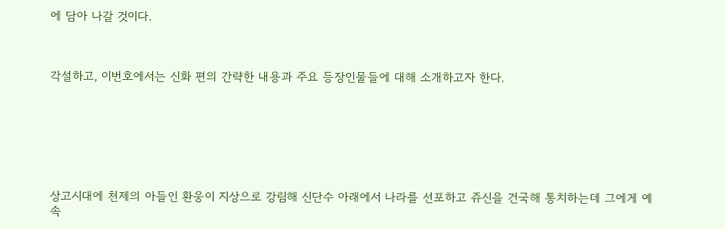에 담아 나갈 것이다.



각설하고, 이번호에서는 신화 편의 간략한 내용과 주요 등장인물들에 대해 소개하고자 한다.







상고시대에 천제의 아들인 환웅이 지상으로 강림해 신단수 아래에서 나라를 선포하고 쥬신을 건국해 통치하는데 그에게 예속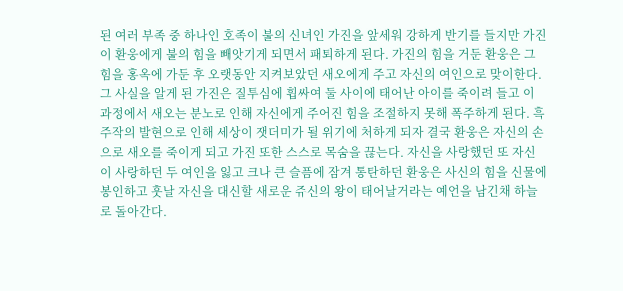된 여러 부족 중 하나인 호족이 불의 신녀인 가진을 앞세워 강하게 반기를 들지만 가진이 환웅에게 불의 힘을 빼앗기게 되면서 패퇴하게 된다. 가진의 힘을 거둔 환웅은 그 힘을 홍옥에 가둔 후 오랫동안 지켜보았던 새오에게 주고 자신의 여인으로 맞이한다. 그 사실을 알게 된 가진은 질투심에 휩싸여 둘 사이에 태어난 아이를 죽이려 들고 이 과정에서 새오는 분노로 인해 자신에게 주어진 힘을 조절하지 못해 폭주하게 된다. 흑주작의 발현으로 인해 세상이 잿더미가 될 위기에 처하게 되자 결국 환웅은 자신의 손으로 새오를 죽이게 되고 가진 또한 스스로 목숨을 끊는다. 자신을 사랑했던 또 자신이 사랑하던 두 여인을 잃고 크나 큰 슬픔에 잠겨 통탄하던 환웅은 사신의 힘을 신물에 봉인하고 훗날 자신을 대신할 새로운 쥬신의 왕이 태어날거라는 예언을 남긴채 하늘로 돌아간다.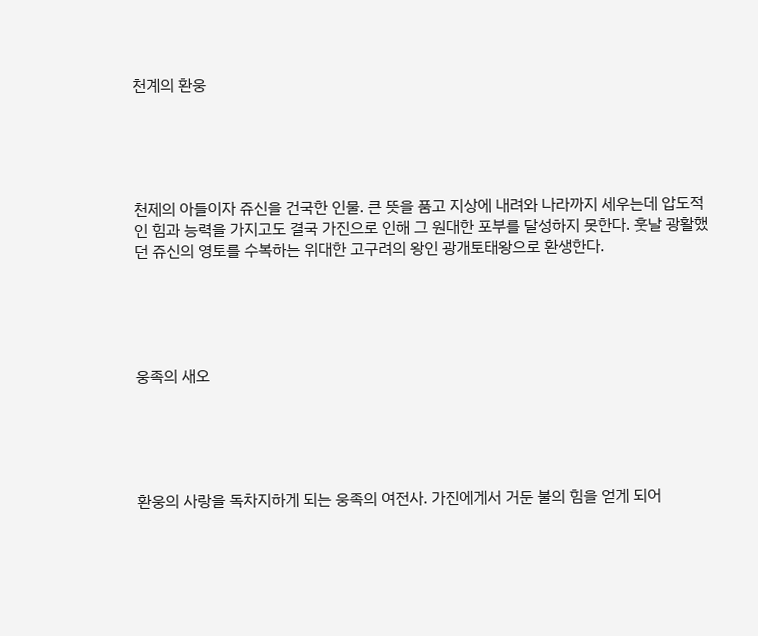천계의 환웅





천제의 아들이자 쥬신을 건국한 인물. 큰 뜻을 품고 지상에 내려와 나라까지 세우는데 압도적인 힘과 능력을 가지고도 결국 가진으로 인해 그 원대한 포부를 달성하지 못한다. 훗날 광활했던 쥬신의 영토를 수복하는 위대한 고구려의 왕인 광개토태왕으로 환생한다.





웅족의 새오





환웅의 사랑을 독차지하게 되는 웅족의 여전사. 가진에게서 거둔 불의 힘을 얻게 되어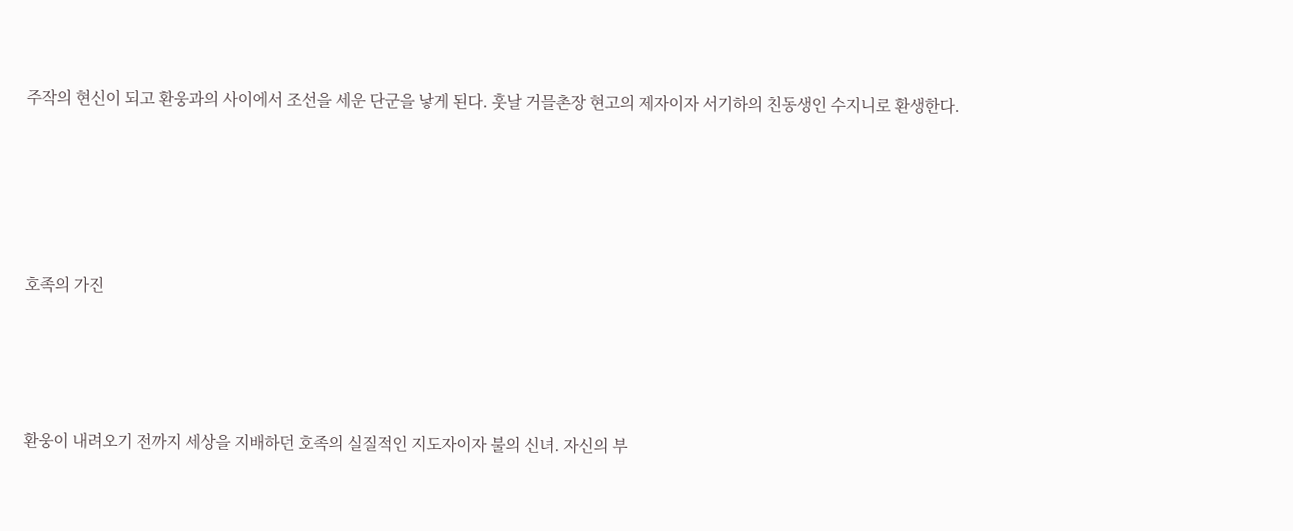주작의 현신이 되고 환웅과의 사이에서 조선을 세운 단군을 낳게 된다. 훗날 거믈촌장 현고의 제자이자 서기하의 친동생인 수지니로 환생한다.





호족의 가진




환웅이 내려오기 전까지 세상을 지배하던 호족의 실질적인 지도자이자 불의 신녀. 자신의 부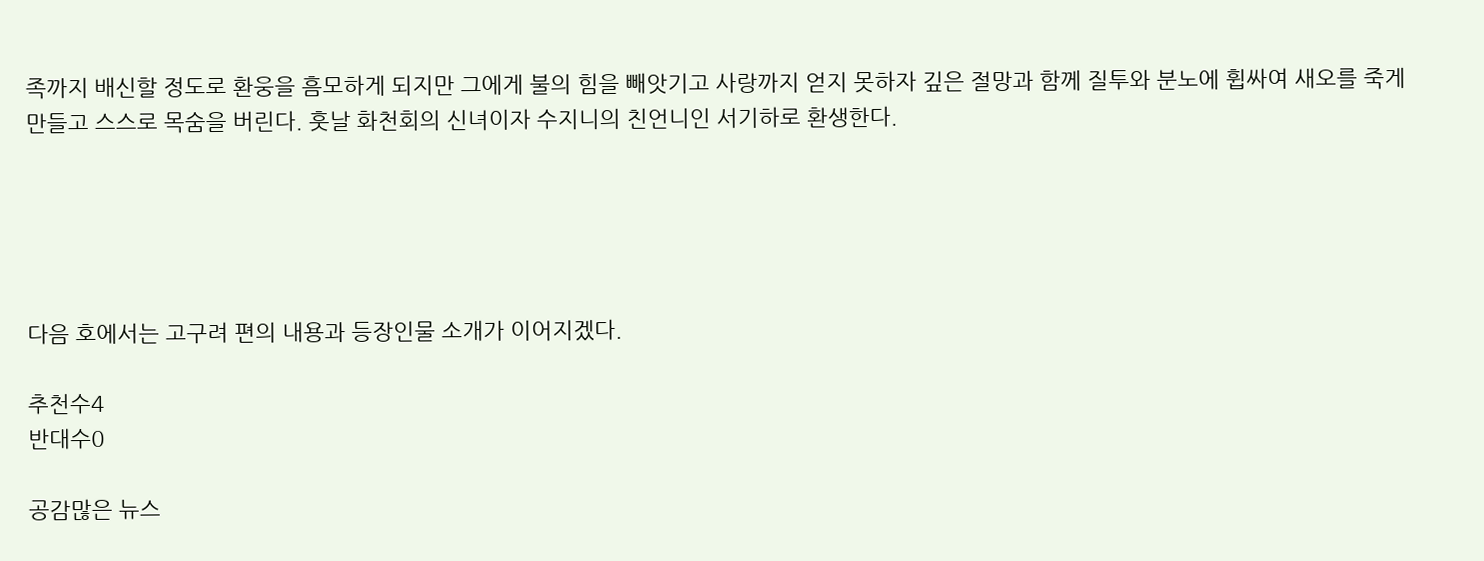족까지 배신할 정도로 환웅을 흠모하게 되지만 그에게 불의 힘을 빼앗기고 사랑까지 얻지 못하자 깊은 절망과 함께 질투와 분노에 휩싸여 새오를 죽게 만들고 스스로 목숨을 버린다. 훗날 화천회의 신녀이자 수지니의 친언니인 서기하로 환생한다.





다음 호에서는 고구려 편의 내용과 등장인물 소개가 이어지겠다.

추천수4
반대수0

공감많은 뉴스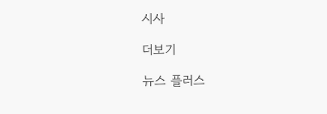시사

더보기

뉴스 플러스